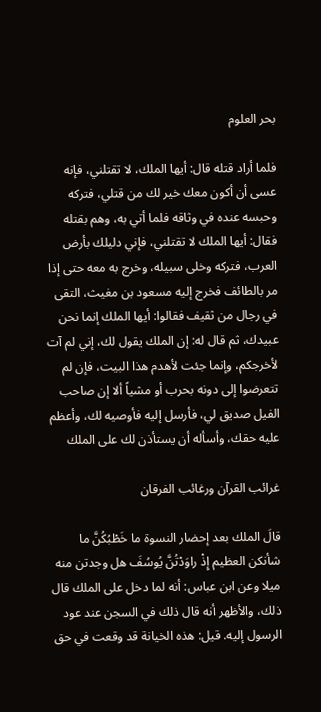بحر العلوم

فلما أراد قتله قال: أيها الملك، لا تقتلني، فإنه عسى أن أكون معك خير لك من قتلي، فتركه وحبسه عنده في وثاقه فلما أتي به، وهم بقتله فقال: أيها الملك لا تقتلني، فإني دليلك بأرض العرب، فتركه وخلى سبيله، وخرج به معه حتى إذا مر بالطائف فخرج إليه مسعود بن مغيث، التقى في رجال من ثقيف فقالوا: أيها الملك إنما نحن عبيدك، ثم قال له: إن الملك يقول لك، إني لم آت لأخرجكم، وإنما جئت لأهدم هذا البيت، فإن لم تتعرضوا إلى دونه بحرب أو مشياً ألا إن صاحب الفيل صديق لي، فأرسل إليه فأوصيه لك، وأعظم عليه حقك، وأسأله أن يستأذن لك على الملك

غرائب القرآن ورغائب الفرقان

قالَ الملك بعد إحضار النسوة ما خَطْبُكُنَّ ما شأنكن العظيم إِذْ راوَدْتُنَّ يُوسُفَ هل وجدتن منه ميلا وعن ابن عباس: أنه لما دخل على الملك قال ذلك، والأظهر أنه قال ذلك في السجن عند عود الرسول إليه. قيل: هذه الخيانة قد وقعت في حق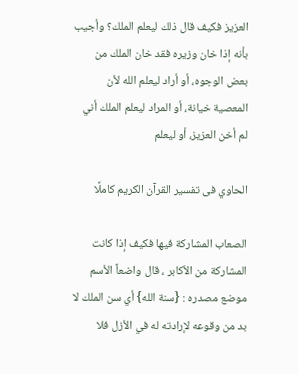العزيز فكيف قال ذلك ليعلم الملك؟ وأجيب بأنه إذا خان وزيره فقد خان الملك من بعض الوجوه، أو أراد ليعلم الله لأن المعصية خيانة، أو المراد ليعلم الملك أني لم أخن العزيز، أو ليعلم

الحاوي فى تفسير القرآن الكريم كاملًا

الصعاب المشاركة فيها فكيف إذا كانت المشاركة من الأكابر ، قال واضعاً الأسم موضع مصدره : {سنة الله} أي سن الملك لا بد من وقوعه لإرادته له في الأزل فلا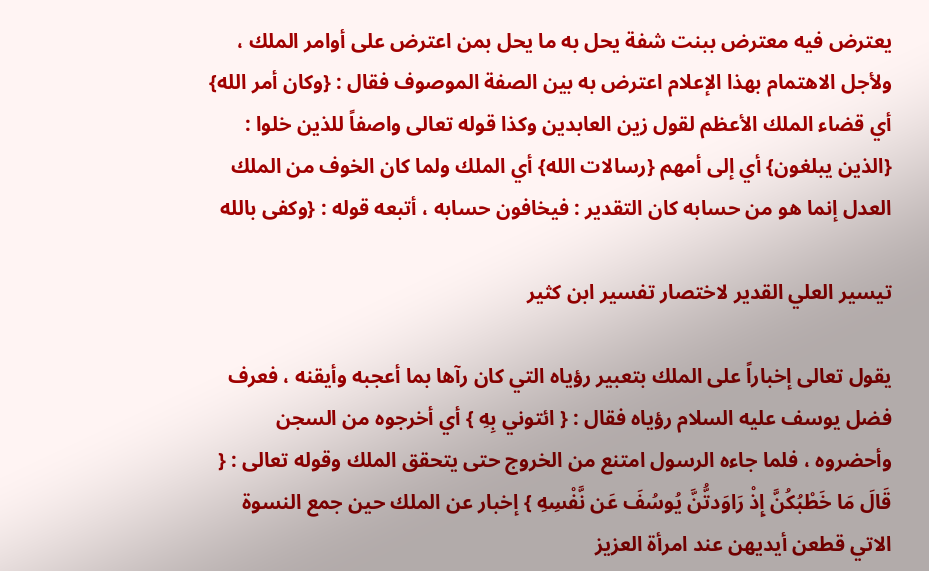يعترض فيه معترض ببنت شفة يحل به ما يحل بمن اعترض على أوامر الملك ، ولأجل الاهتمام بهذا الإعلام اعترض به بين الصفة الموصوف فقال : {وكان أمر الله} أي قضاء الملك الأعظم لقول زين العابدين وكذا قوله تعالى واصفاً للذين خلوا : {الذين يبلغون} أي إلى أمهم {رسالات الله} أي الملك ولما كان الخوف من الملك العدل إنما هو من حسابه كان التقدير : فيخافون حسابه ، أتبعه قوله : {وكفى بالله

تيسير العلي القدير لاختصار تفسير ابن كثير

يقول تعالى إخباراً على الملك بتعبير رؤياه التي كان رآها بما أعجبه وأيقنه ، فعرف فضل يوسف عليه السلام رؤياه فقال : { ائتوني بِهِ } أي أخرجوه من السجن وأحضروه ، فلما جاءه الرسول امتنع من الخروج حتى يتحقق الملك وقوله تعالى : { قَالَ مَا خَطْبُكُنَّ إِذْ رَاوَدتُّنَّ يُوسُفَ عَن نَّفْسِهِ } إخبار عن الملك حين جمع النسوة الاتي قطعن أيديهن عند امرأة العزيز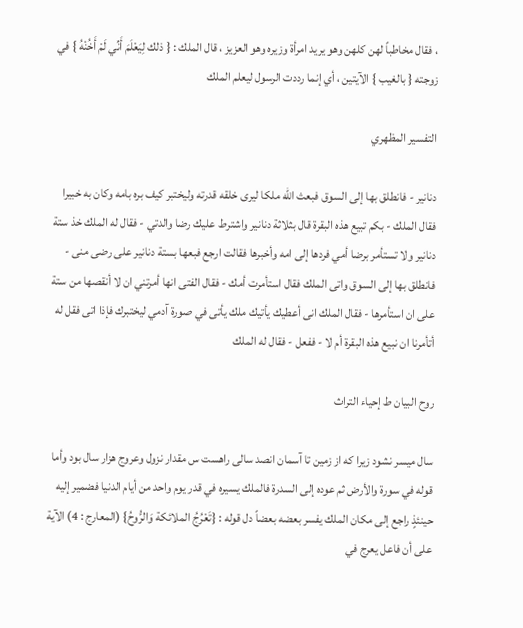، فقال مخاطباً لهن كلهن وهو يريد امرأة وزيره وهو العزيز ، قال الملك : { ذلك لِيَعْلَمَ أَنِّي لَمْ أَخُنْهُ } في زوجته { بالغيب } الآيتين ، أي إنما رددت الرسول ليعلم الملك

التفسير المظهري

دنانير - فانطلق بها إلى السوق فبعث اللّه ملكا ليرى خلقه قدرته وليختبر كيف بره بامه وكان به خبيرا فقال الملك - بكم تبيع هذه البقرة قال بثلاثة دنانير واشترط عليك رضا والدتي - فقال له الملك خذ ستة دنانير ولا تستأمر برضا أمي فردها إلى امه وأخبرها فقالت ارجع فبعها بستة دنانير على رضى منى - فانطلق بها إلى السوق واتى الملك فقال استأمرت أمك - فقال الفتى انها أمرتني ان لا أنقصها من ستة على ان استأمرها - فقال الملك انى أعطيك يأتيك ملك يأتى في صورة آدمي ليختبرك فإذا اتى فقل له أتأمرنا ان نبيع هذه البقرة أم لا - ففعل - فقال له الملك

روح البيان ط إحياء التراث

سال ميسر نشود زيرا كه از زمين تا آسمان انصد سالى راهست س مقدار نزول وعروج هزار سال بود وأما قوله في سورة والأرض ثم عوده إلى السدرة فالملك يسيره في قدر يوم واحد من أيام الدنيا فضمير إليه حينئذٍ راجع إلى مكان الملك يفسر بعضه بعضاً دل قوله : {تَعْرُجُ الملائكة وَالرُّوحُ} (المعارج : 4) الآية على أن فاعل يعرج في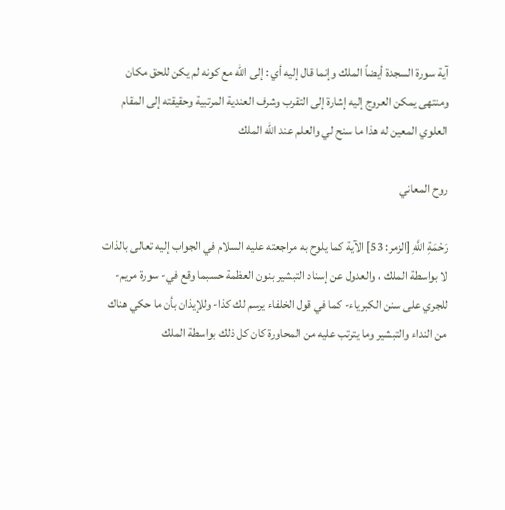آية سورة السجدة أيضاً الملك وإنما قال إليه أي : إلى الله مع كونه لم يكن للحق مكان ومنتهى يمكن العروج إليه إشارة إلى التقرب وشرف العندية المرتبية وحقيقته إلى المقام العلوي المعين له هذا ما سنح لي والعلم عند الله الملك

روح المعاني

رَحْمَةِ اللَّهِ [الزمر: 53] الآية كما يلوح به مراجعته عليه السلام في الجواب إليه تعالى بالذات لا بواسطة الملك ، والعدول عن إسناد التبشير بنون العظمة حسبما وقع في- سورة مريم- للجري على سنن الكبرياء- كما في قول الخلفاء يرسم لك كذا- وللإيذان بأن ما حكي هناك من النداء والتبشير وما يترتب عليه من المحاورة كان كل ذلك بواسطة الملك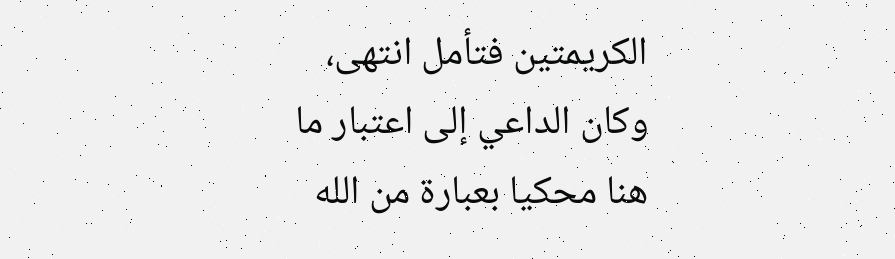الكريمتين فتأمل انتهى، وكان الداعي إلى اعتبار ما هنا محكيا بعبارة من الله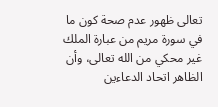تعالى ظهور عدم صحة كون ما في سورة مريم من عبارة الملك غير محكي من الله تعالى، وأن الظاهر اتحاد الدعاءين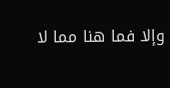وإلا فما هنا مما لا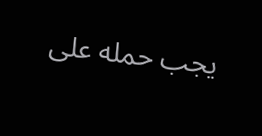يجب حمله على